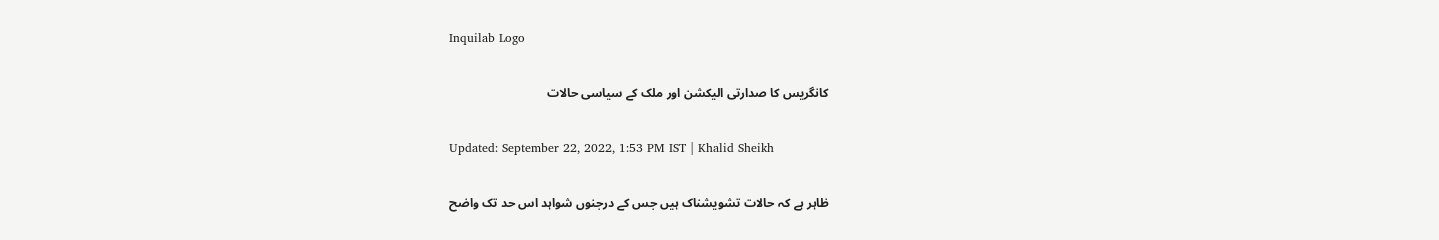Inquilab Logo

کانگریس کا صدارتی الیکشن اور ملک کے سیاسی حالات

Updated: September 22, 2022, 1:53 PM IST | Khalid Sheikh

ظاہر ہے کہ حالات تشویشناک ہیں جس کے درجنوں شواہد اس حد تک واضح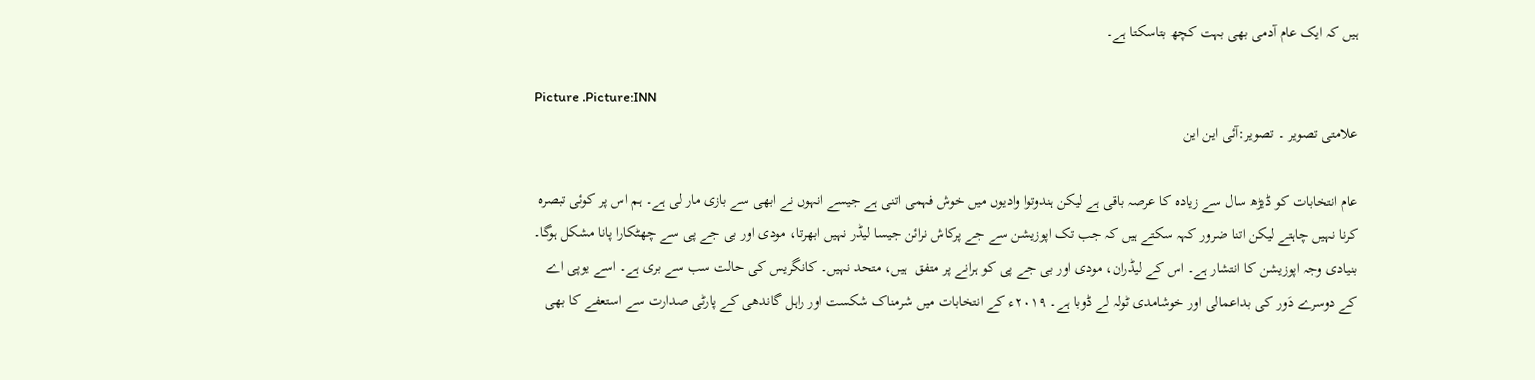ہیں کہ ایک عام آدمی بھی بہت کچھ بتاسکتا ہے۔

Picture .Picture:INN
علامتی تصویر ۔ تصویر:آئی این این

عام انتخابات کو ڈیڑھ سال سے زیادہ کا عرصہ باقی ہے لیکن ہندوتوا وادیوں میں خوش فہمی اتنی ہے جیسے انہوں نے ابھی سے بازی مار لی ہے۔ ہم اس پر کوئی تبصرہ کرنا نہیں چاہتے لیکن اتنا ضرور کہہ سکتے ہیں کہ جب تک اپوزیشن سے جے پرکاش نرائن جیسا لیڈر نہیں ابھرتا، مودی اور بی جے پی سے چھٹکارا پانا مشکل ہوگا۔ بنیادی وجہ اپوزیشن کا انتشار ہے۔ اس کے لیڈران، مودی اور بی جے پی کو ہرانے پر متفق  ہیں، متحد نہیں۔ کانگریس کی حالت سب سے بری ہے۔ اسے یوپی اے کے دوسرے دَور کی بداعمالی اور خوشامدی ٹولہ لے ڈوبا ہے۔ ۲۰۱۹ء کے انتخابات میں شرمناک شکست اور راہل گاندھی کے پارٹی صدارت سے استعفے کا بھی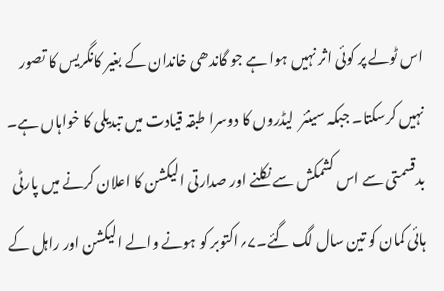اس ٹولے پر کوئی اثر نہیں ہوا ہے جو گاندھی خاندان کے بغیر کانگریس کا تصور نہیں کرسکتا۔ جبکہ سینئر  لیڈروں کا دوسرا طبقہ قیادت میں تبدیلی کا خواہاں ہے۔ بدقسمتی سے اس کشمکش سے نکلنے اور صدارتی الیکشن کا اعلان کرنے میں پارٹی ہائی کمان کو تین سال لگ گئے۔۷؍اکتوبر کو ہونے والے الیکشن اور راہل کے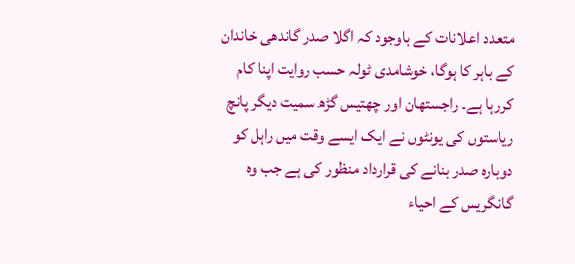متعدد اعلانات کے باوجود کہ اگلا صدر گاندھی خاندان کے باہر کا ہوگا، خوشامدی ٹولہ حسب روایت اپنا کام کررہا ہے۔ راجستھان اور چھتیس گڑھ سمیت دیگر پانچ ریاستوں کی یونٹوں نے ایک ایسے وقت میں راہل کو دوبارہ صدر بنانے کی قرارداد منظور کی ہے جب وہ گانگریس کے احیاء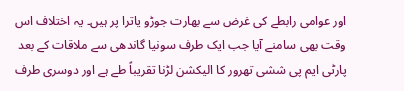اور عوامی رابطے کی غرض سے بھارت جوڑو یاترا پر ہیں۔ یہ اختلاف اس وقت بھی سامنے آیا جب ایک طرف سونیا گاندھی سے ملاقات کے بعد پارٹی ایم پی ششی تھرور کا الیکشن لڑنا تقریباً طے ہے اور دوسری طرف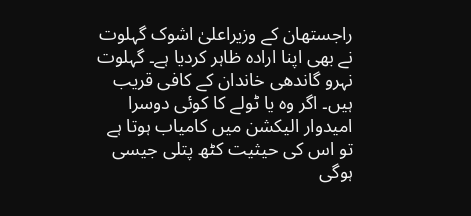راجستھان کے وزیراعلیٰ اشوک گہلوت نے بھی اپنا ارادہ ظاہر کردیا ہے۔ گہلوت نہرو گاندھی خاندان کے کافی قریب ہیں۔ اگر وہ یا ٹولے کا کوئی دوسرا امیدوار الیکشن میں کامیاب ہوتا ہے تو اس کی حیثیت کٹھ پتلی جیسی ہوگی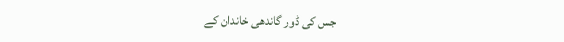جس کی ڈور گاندھی خاندان کے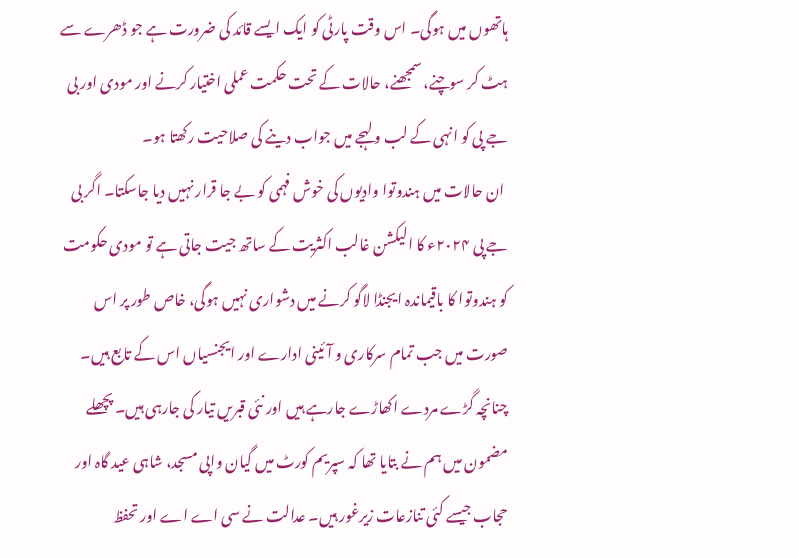ہاتھوں میں ہوگی۔ اس وقت پارٹی کو ایک ایسے قائد کی ضرورت ہے جو ڈھرے سے ہٹ کر سوچنے، سمجھنے، حالات کے تحت حکمت عملی اختیار کرنے اور مودی اور بی جے پی کو انہی کے لب و لہجے میں جواب دینے کی صلاحیت رکھتا ہو۔
 ان حالات میں ہندوتوا وادیوں کی خوش فہمی کو بے جا قرار نہیں دیا جاسکتا۔ اگر بی جے پی ۲۰۲۴ء کا الیکشن غالب اکثریت کے ساتھ جیت جاتی ہے تو مودی حکومت کو ہندوتوا کا باقیماندہ ایجنڈا لاگو کرنے میں دشواری نہیں ہوگی، خاص طور پر اس  صورت میں جب تمام سرکاری و آئینی ادارے اور ایجنسیاں اس کے تابع ہیں۔ چنانچہ گڑے مردے اکھاڑے جارہے ہیں اور نئی قبریں تیار کی جارہی ہیں۔ پچھلے مضمون میں ہم نے بتایا تھا کہ سپریم کورٹ میں گیان واپی مسجد، شاہی عید گاہ اور حجاب جیسے کئی تنازعات زیرغور ہیں۔ عدالت نے سی اے اے اور تحفظ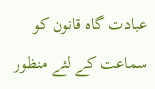عبادت گاہ قانون کو سماعت کے لئے منظور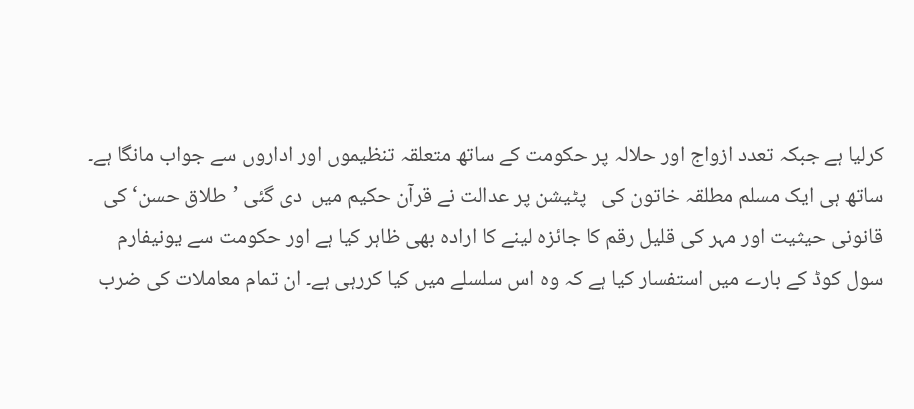کرلیا ہے جبکہ تعدد ازواج اور حلالہ پر حکومت کے ساتھ متعلقہ تنظیموں اور اداروں سے جواب مانگا ہے۔ ساتھ ہی ایک مسلم مطلقہ خاتون کی   پٹیشن پر عدالت نے قرآن حکیم میں  دی گئی ’طلاق حسن‘ کی قانونی حیثیت اور مہر کی قلیل رقم کا جائزہ لینے کا ارادہ بھی ظاہر کیا ہے اور حکومت سے یونیفارم سول کوڈ کے بارے میں استفسار کیا ہے کہ وہ اس سلسلے میں کیا کررہی ہے۔ ان تمام معاملات کی ضرب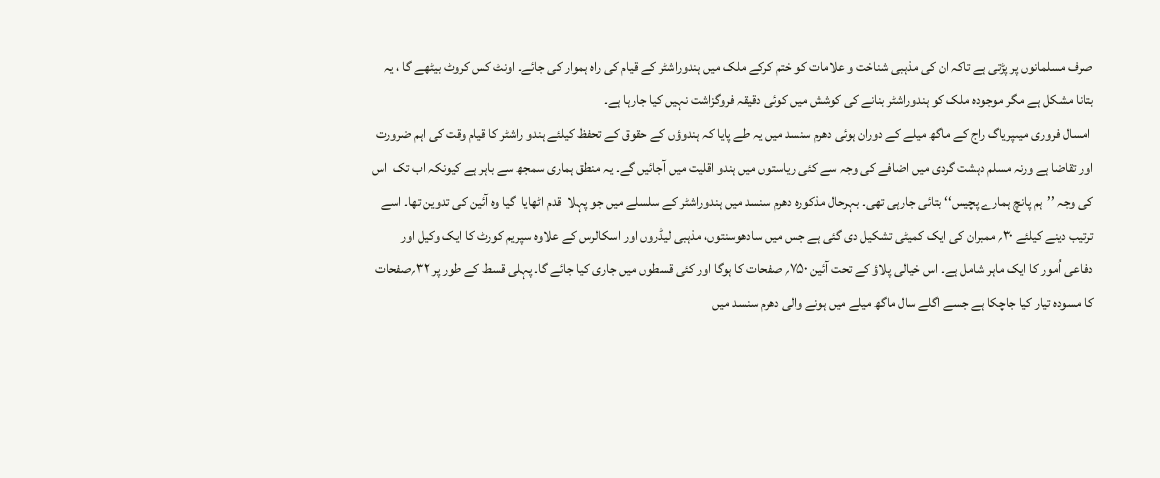صرف مسلمانوں پر پڑتی ہے تاکہ ان کی مذہبی شناخت و علامات کو ختم کرکے ملک میں ہندوراشٹر کے قیام کی راہ ہموار کی جائے۔ اونٹ کس کروٹ بیٹھے گا ، یہ بتانا مشکل ہے مگر موجودہ ملک کو ہندوراشٹر بنانے کی کوشش میں کوئی دقیقہ فروگزاشت نہیں کیا جارہا ہے۔
 امسال فروری میںپریاگ راج کے ماگھ میلے کے دوران ہوئی دھرم سنسد میں یہ طے پایا کہ ہندوؤں کے حقوق کے تحفظ کیلئے ہندو راشٹر کا قیام وقت کی اہم ضرورت اور تقاضا ہے ورنہ مسلم دہشت گردی میں اضافے کی وجہ سے کئی ریاستوں میں ہندو اقلیت میں آجائیں گے۔ یہ منطق ہماری سمجھ سے باہر ہے کیونکہ اب تک  اس کی وجہ ’’ہم پانچ ہمارے پچیس‘‘ بتائی جارہی تھی۔ بہرحال مذکورہ دھرم سنسد میں ہندوراشٹر کے سلسلے میں جو پہلا  قدم اٹھایا  گیا وہ آئین کی تدوین تھا۔ اسے ترتیب دینے کیلئے ۳۰؍ ممبران کی ایک کمیٹی تشکیل دی گئی ہے جس میں سادھوسنتوں، مذہبی لیڈروں اور اسکالرس کے علاوہ سپریم کورٹ کا ایک وکیل اور دفاعی اُمور کا ایک ماہر شامل ہے۔ اس خیالی پلاؤ کے تحت آئین ۷۵۰؍ صفحات کا ہوگا اور کئی قسطوں میں جاری کیا جائے گا۔ پہلی قسط کے طور پر ۳۲؍صفحات کا مسودہ تیار کیا جاچکا ہے جسے اگلے سال ماگھ میلے میں ہونے والی دھرم سنسد میں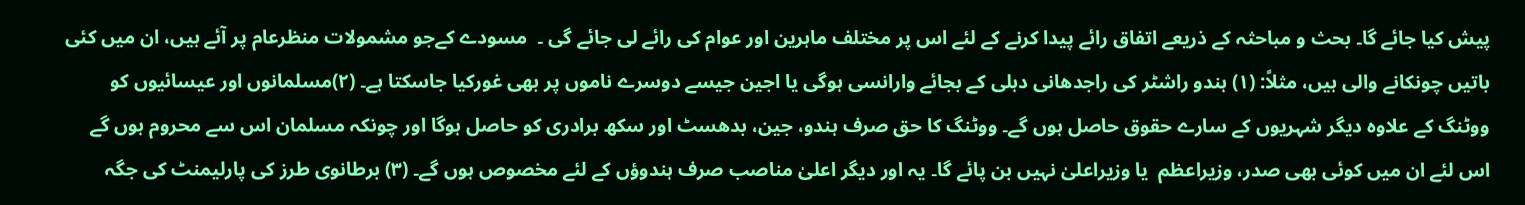پیش کیا جائے گا۔ بحث و مباحثہ کے ذریعے اتفاق رائے پیدا کرنے کے لئے اس پر مختلف ماہرین اور عوام کی رائے لی جائے گی ۔  مسودے کےجو مشمولات منظرعام پر آئے ہیں، ان میں کئی باتیں چونکانے والی ہیں، مثلاً: (۱) ہندو راشٹر کی راجدھانی دہلی کے بجائے وارانسی ہوگی یا اجین جیسے دوسرے ناموں پر بھی غورکیا جاسکتا ہے۔ (۲)مسلمانوں اور عیسائیوں کو ووٹنگ کے علاوہ دیگر شہریوں کے سارے حقوق حاصل ہوں گے۔ ووٹنگ کا حق صرف ہندو، جین، بدھسٹ اور سکھ برادری کو حاصل ہوگا اور چونکہ مسلمان اس سے محروم ہوں گے اس لئے ان میں کوئی بھی صدر، وزیراعظم  یا وزیراعلیٰ نہیں بن پائے گا۔ یہ اور دیگر اعلیٰ مناصب صرف ہندوؤں کے لئے مخصوص ہوں گے۔ (۳) برطانوی طرز کی پارلیمنٹ کی جگہ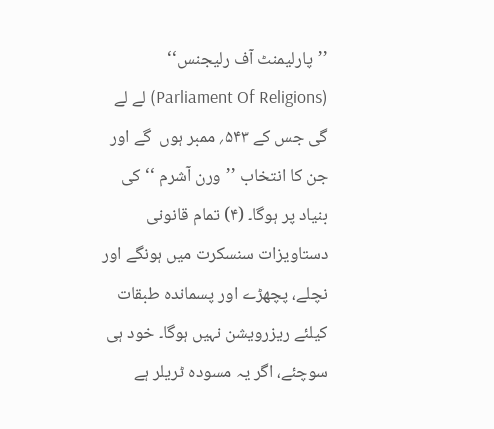’’پارلیمنٹ آف رلیجنس‘‘ (Parliament Of Religions) لے لے گی جس کے ۵۴۳؍ ممبر ہوں  گے اور جن کا انتخاب ’’ورن آشرم ‘‘ کی بنیاد پر ہوگا۔ (۴) تمام قانونی دستاویزات سنسکرت میں ہونگے اور نچلے، پچھڑے اور پسماندہ طبقات کیلئے ریزرویشن نہیں ہوگا۔ خود ہی سوچئے، اگر یہ مسودہ ٹریلر ہے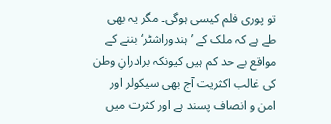تو پوری فلم کیسی ہوگی۔ مگر یہ بھی طے ہے کہ ملک کے ’ہندوراشٹر‘ بننے کے مواقع بے حد کم ہیں کیونکہ برادرانِ وطن کی غالب اکثریت آج بھی سیکولر اور امن و انصاف پسند ہے اور کثرت میں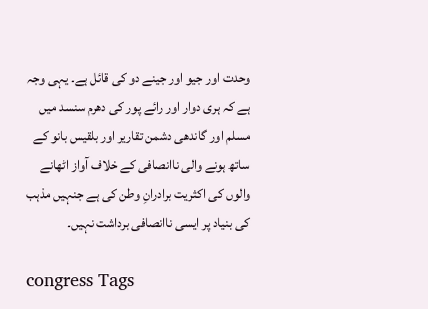وحدت اور جیو اور جینے دو کی قائل ہے۔ یہی وجہ ہے کہ ہری دوار اور رائے پور کی دھرم سنسد میں مسلم اور گاندھی دشمن تقاریر اور بلقیس بانو کے ساتھ ہونے والی ناانصافی کے خلاف آواز اٹھانے والوں کی اکثریت برادرانِ وطن کی ہے جنہیں مذہب کی بنیاد پر ایسی ناانصافی برداشت نہیں۔

congress Tags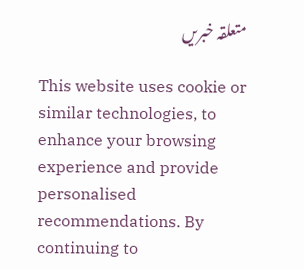متعلقہ خبریں

This website uses cookie or similar technologies, to enhance your browsing experience and provide personalised recommendations. By continuing to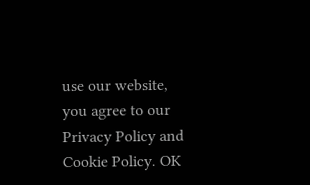use our website, you agree to our Privacy Policy and Cookie Policy. OK